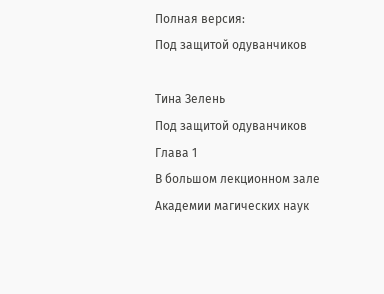Полная версия:
Под защитой одуванчиков

Тина Зелень
Под защитой одуванчиков
Глава 1
В большом лекционном зале Академии магических наук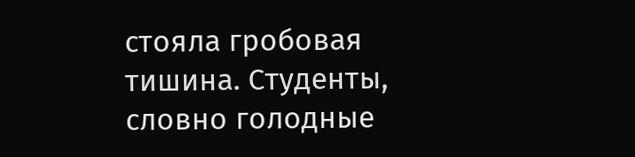стояла гробовая тишина. Студенты, словно голодные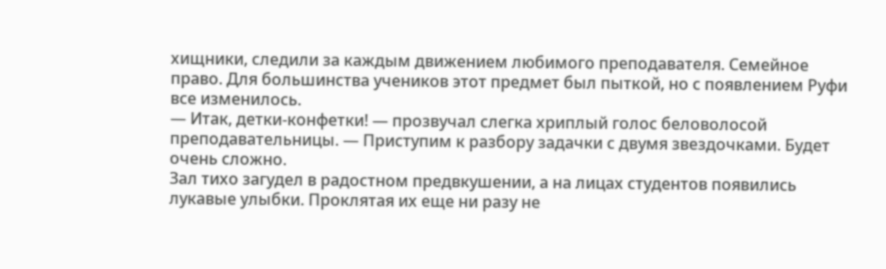хищники, следили за каждым движением любимого преподавателя. Семейное право. Для большинства учеников этот предмет был пыткой, но с появлением Руфи все изменилось.
— Итак, детки-конфетки! — прозвучал слегка хриплый голос беловолосой преподавательницы. — Приступим к разбору задачки с двумя звездочками. Будет очень сложно.
Зал тихо загудел в радостном предвкушении, а на лицах студентов появились лукавые улыбки. Проклятая их еще ни разу не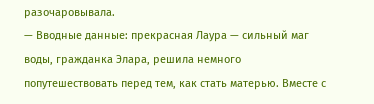разочаровывала.
— Вводные данные: прекрасная Лаура — сильный маг воды, гражданка Элара, решила немного попутешествовать перед тем, как стать матерью. Вместе с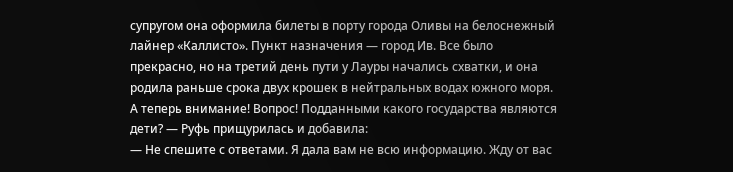супругом она оформила билеты в порту города Оливы на белоснежный лайнер «Каллисто». Пункт назначения — город Ив. Все было прекрасно, но на третий день пути у Лауры начались схватки, и она родила раньше срока двух крошек в нейтральных водах южного моря. А теперь внимание! Вопрос! Подданными какого государства являются дети? — Руфь прищурилась и добавила:
— Не спешите с ответами. Я дала вам не всю информацию. Жду от вас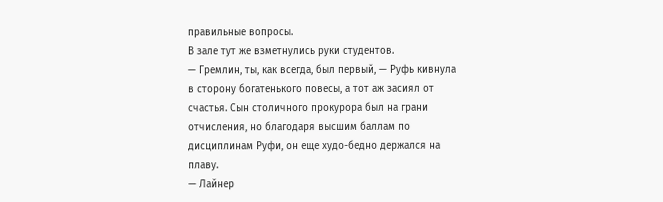правильные вопросы.
В зале тут же взметнулись руки студентов.
— Гремлин, ты, как всегда, был первый, — Руфь кивнула в сторону богатенького повесы, а тот аж засиял от счастья. Сын столичного прокурора был на грани отчисления, но благодаря высшим баллам по дисциплинам Руфи, он еще худо-бедно держался на плаву.
— Лайнер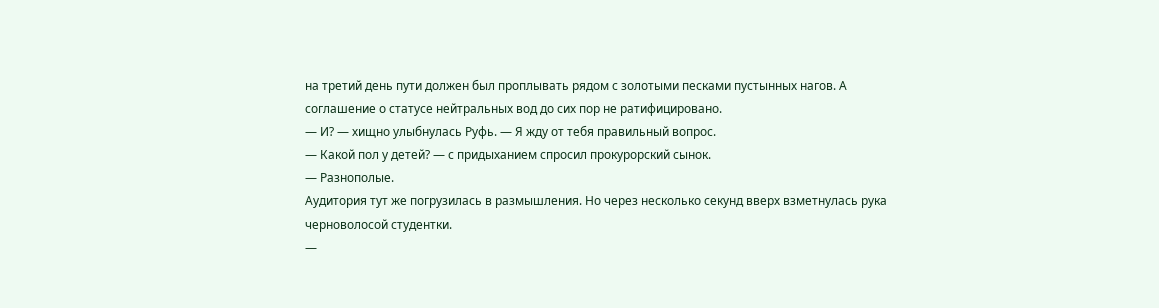на третий день пути должен был проплывать рядом с золотыми песками пустынных нагов. А соглашение о статусе нейтральных вод до сих пор не ратифицировано.
— И? — хищно улыбнулась Руфь. — Я жду от тебя правильный вопрос.
— Какой пол у детей? — с придыханием спросил прокурорский сынок.
— Разнополые.
Аудитория тут же погрузилась в размышления. Но через несколько секунд вверх взметнулась рука черноволосой студентки.
—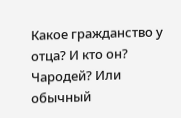Какое гражданство у отца? И кто он? Чародей? Или обычный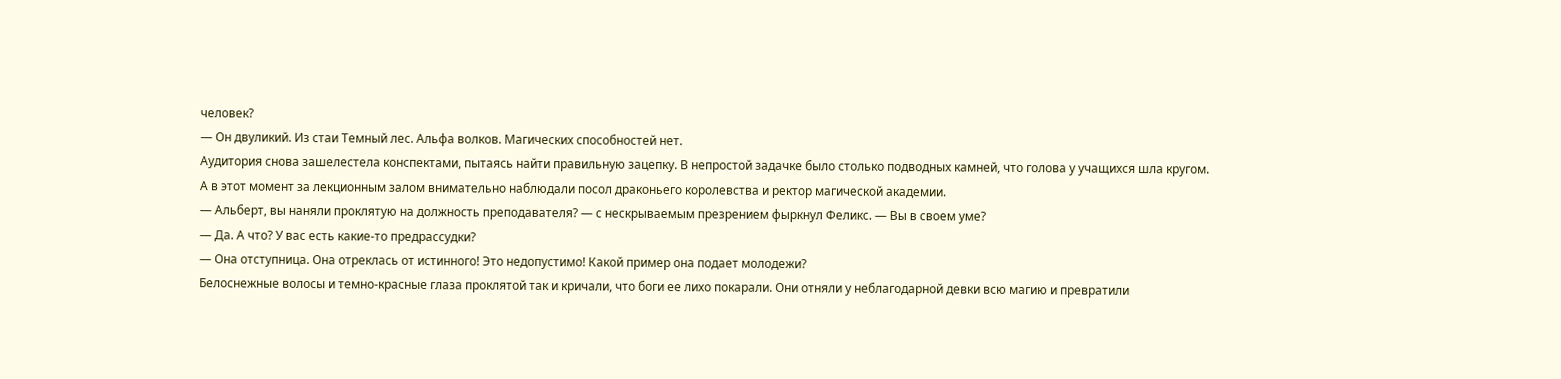человек?
— Он двуликий. Из стаи Темный лес. Альфа волков. Магических способностей нет.
Аудитория снова зашелестела конспектами, пытаясь найти правильную зацепку. В непростой задачке было столько подводных камней, что голова у учащихся шла кругом.
А в этот момент за лекционным залом внимательно наблюдали посол драконьего королевства и ректор магической академии.
— Альберт, вы наняли проклятую на должность преподавателя? — с нескрываемым презрением фыркнул Феликс. — Вы в своем уме?
— Да. А что? У вас есть какие-то предрассудки?
— Она отступница. Она отреклась от истинного! Это недопустимо! Какой пример она подает молодежи?
Белоснежные волосы и темно-красные глаза проклятой так и кричали, что боги ее лихо покарали. Они отняли у неблагодарной девки всю магию и превратили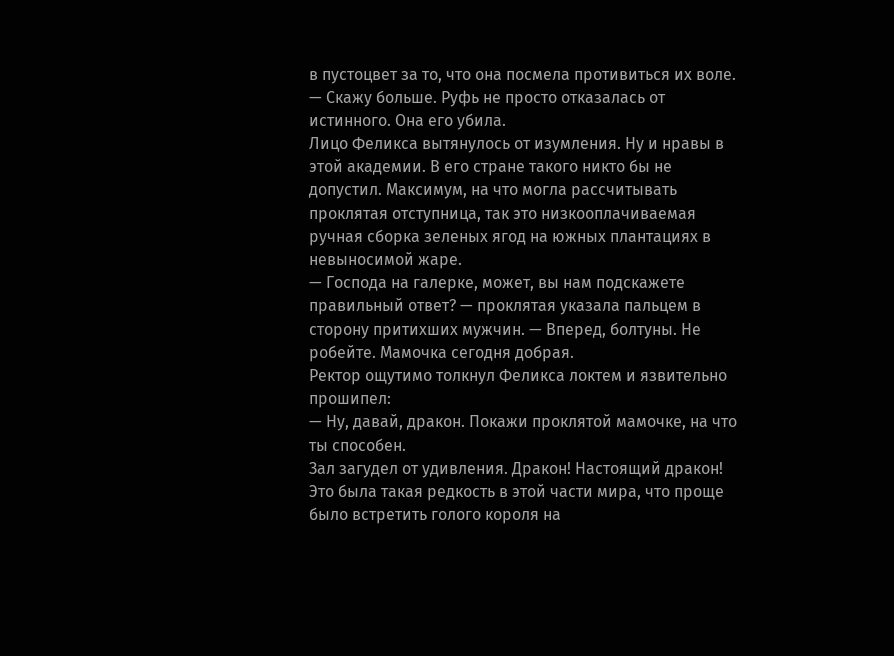в пустоцвет за то, что она посмела противиться их воле.
— Скажу больше. Руфь не просто отказалась от истинного. Она его убила.
Лицо Феликса вытянулось от изумления. Ну и нравы в этой академии. В его стране такого никто бы не допустил. Максимум, на что могла рассчитывать проклятая отступница, так это низкооплачиваемая ручная сборка зеленых ягод на южных плантациях в невыносимой жаре.
— Господа на галерке, может, вы нам подскажете правильный ответ? — проклятая указала пальцем в сторону притихших мужчин. — Вперед, болтуны. Не робейте. Мамочка сегодня добрая.
Ректор ощутимо толкнул Феликса локтем и язвительно прошипел:
— Ну, давай, дракон. Покажи проклятой мамочке, на что ты способен.
Зал загудел от удивления. Дракон! Настоящий дракон! Это была такая редкость в этой части мира, что проще было встретить голого короля на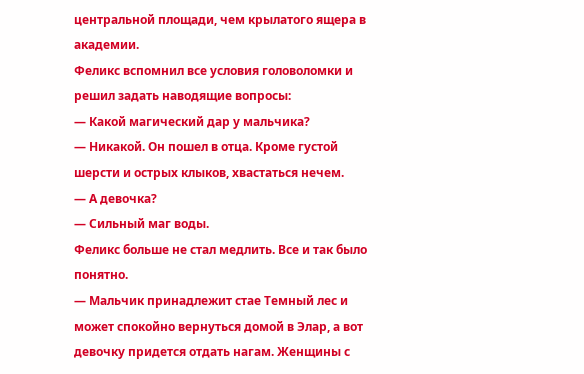центральной площади, чем крылатого ящера в академии.
Феликс вспомнил все условия головоломки и решил задать наводящие вопросы:
— Какой магический дар у мальчика?
— Никакой. Он пошел в отца. Кроме густой шерсти и острых клыков, хвастаться нечем.
— А девочка?
— Сильный маг воды.
Феликс больше не стал медлить. Все и так было понятно.
— Мальчик принадлежит стае Темный лес и может спокойно вернуться домой в Элар, а вот девочку придется отдать нагам. Женщины с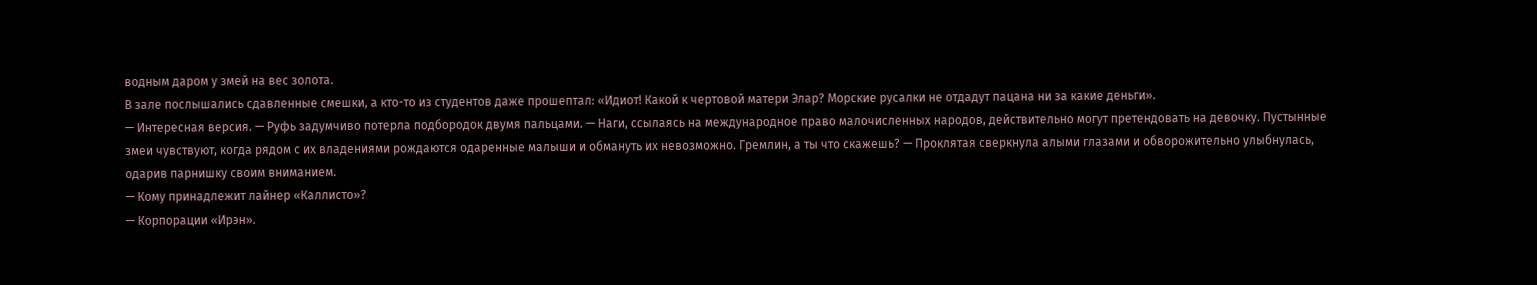водным даром у змей на вес золота.
В зале послышались сдавленные смешки, а кто-то из студентов даже прошептал: «Идиот! Какой к чертовой матери Элар? Морские русалки не отдадут пацана ни за какие деньги».
— Интересная версия. — Руфь задумчиво потерла подбородок двумя пальцами. — Наги, ссылаясь на международное право малочисленных народов, действительно могут претендовать на девочку. Пустынные змеи чувствуют, когда рядом с их владениями рождаются одаренные малыши и обмануть их невозможно. Гремлин, а ты что скажешь? — Проклятая сверкнула алыми глазами и обворожительно улыбнулась, одарив парнишку своим вниманием.
— Кому принадлежит лайнер «Каллисто»?
— Корпорации «Ирэн».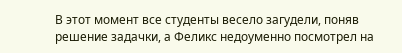В этот момент все студенты весело загудели, поняв решение задачки, а Феликс недоуменно посмотрел на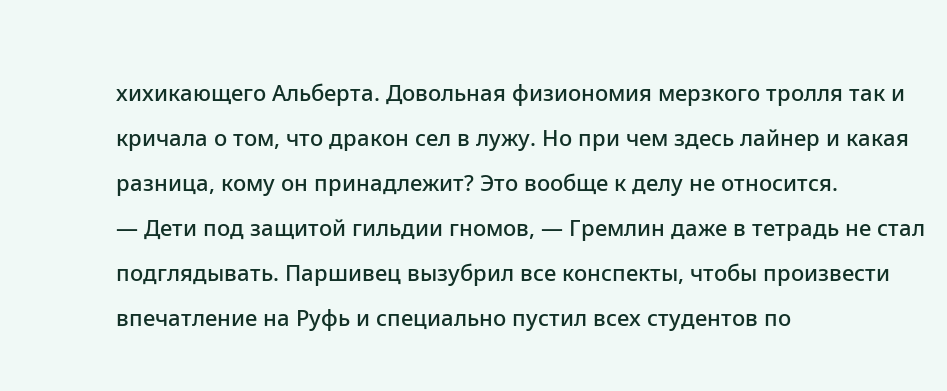хихикающего Альберта. Довольная физиономия мерзкого тролля так и кричала о том, что дракон сел в лужу. Но при чем здесь лайнер и какая разница, кому он принадлежит? Это вообще к делу не относится.
— Дети под защитой гильдии гномов, — Гремлин даже в тетрадь не стал подглядывать. Паршивец вызубрил все конспекты, чтобы произвести впечатление на Руфь и специально пустил всех студентов по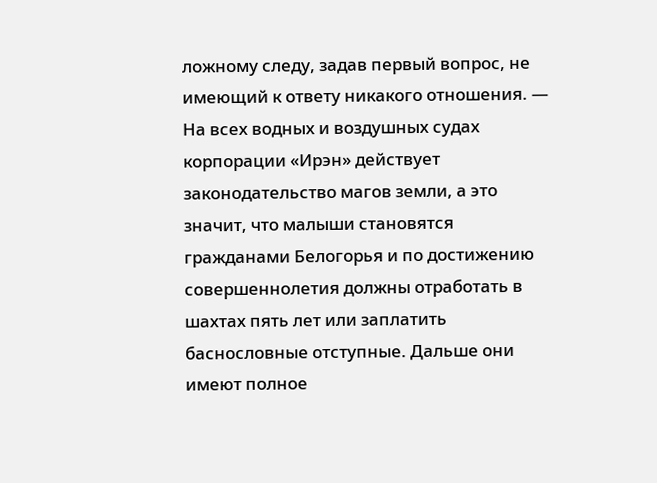ложному следу, задав первый вопрос, не имеющий к ответу никакого отношения. — На всех водных и воздушных судах корпорации «Ирэн» действует законодательство магов земли, а это значит, что малыши становятся гражданами Белогорья и по достижению совершеннолетия должны отработать в шахтах пять лет или заплатить баснословные отступные. Дальше они имеют полное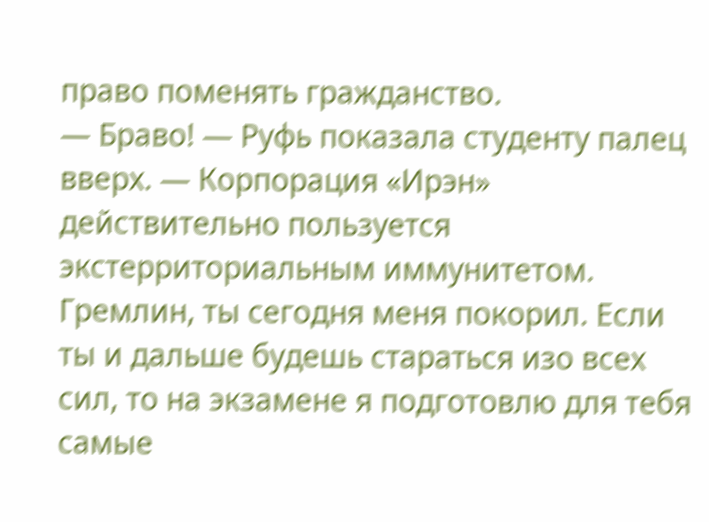право поменять гражданство.
— Браво! — Руфь показала студенту палец вверх. — Корпорация «Ирэн» действительно пользуется экстерриториальным иммунитетом. Гремлин, ты сегодня меня покорил. Если ты и дальше будешь стараться изо всех сил, то на экзамене я подготовлю для тебя самые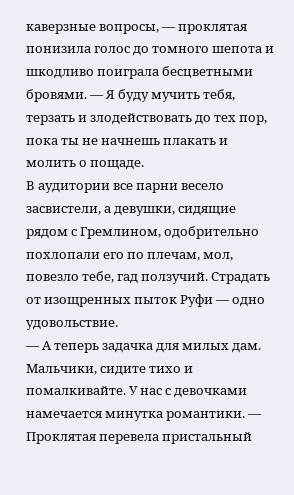каверзные вопросы, — проклятая понизила голос до томного шепота и шкодливо поиграла бесцветными бровями. — Я буду мучить тебя, терзать и злодействовать до тех пор, пока ты не начнешь плакать и молить о пощаде.
В аудитории все парни весело засвистели, а девушки, сидящие рядом с Гремлином, одобрительно похлопали его по плечам, мол, повезло тебе, гад ползучий. Страдать от изощренных пыток Руфи — одно удовольствие.
— А теперь задачка для милых дам. Мальчики, сидите тихо и помалкивайте. У нас с девочками намечается минутка романтики. — Проклятая перевела пристальный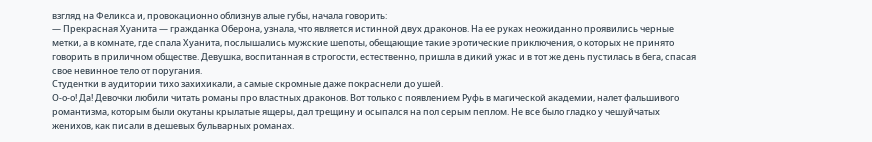взгляд на Феликса и, провокационно облизнув алые губы, начала говорить:
— Прекрасная Хуанита — гражданка Оберона, узнала, что является истинной двух драконов. На ее руках неожиданно проявились черные метки, а в комнате, где спала Хуанита, послышались мужские шепоты, обещающие такие эротические приключения, о которых не принято говорить в приличном обществе. Девушка, воспитанная в строгости, естественно, пришла в дикий ужас и в тот же день пустилась в бега, спасая свое невинное тело от поругания.
Студентки в аудитории тихо захихикали, а самые скромные даже покраснели до ушей.
О-о-о! Да! Девочки любили читать романы про властных драконов. Вот только с появлением Руфь в магической академии, налет фальшивого романтизма, которым были окутаны крылатые ящеры, дал трещину и осыпался на пол серым пеплом. Не все было гладко у чешуйчатых женихов, как писали в дешевых бульварных романах.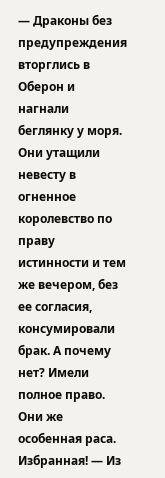— Драконы без предупреждения вторглись в Оберон и нагнали беглянку у моря. Они утащили невесту в огненное королевство по праву истинности и тем же вечером, без ее согласия, консумировали брак. А почему нет? Имели полное право. Они же особенная раса. Избранная! — Из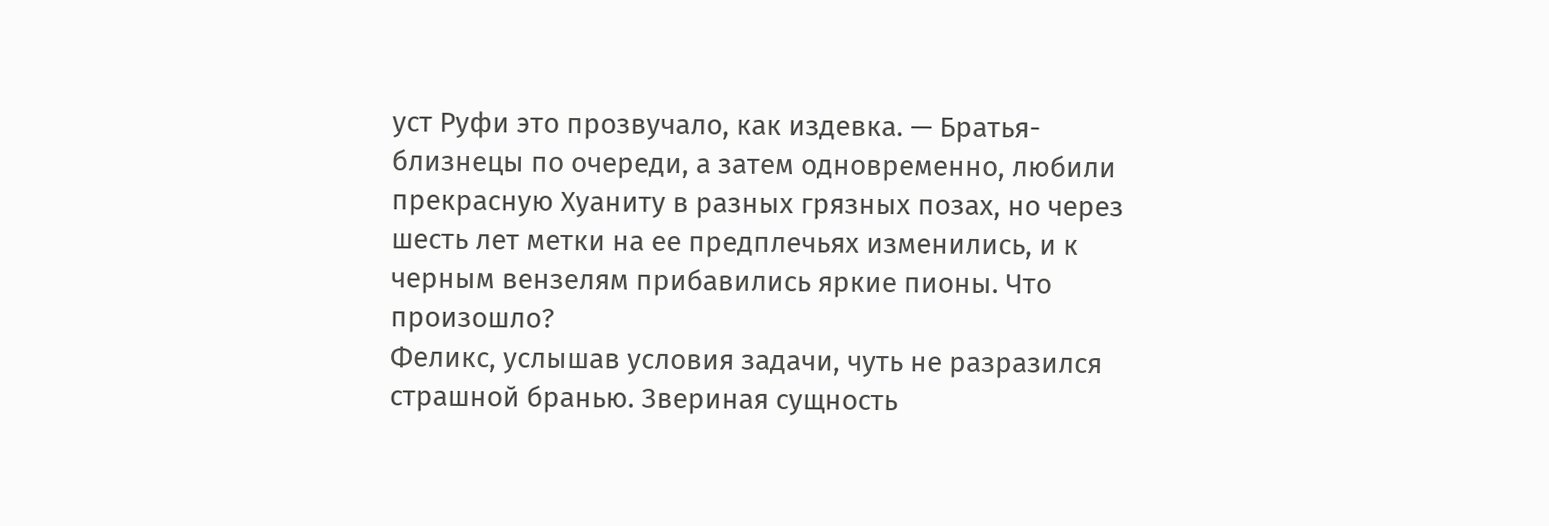уст Руфи это прозвучало, как издевка. — Братья-близнецы по очереди, а затем одновременно, любили прекрасную Хуаниту в разных грязных позах, но через шесть лет метки на ее предплечьях изменились, и к черным вензелям прибавились яркие пионы. Что произошло?
Феликс, услышав условия задачи, чуть не разразился страшной бранью. Звериная сущность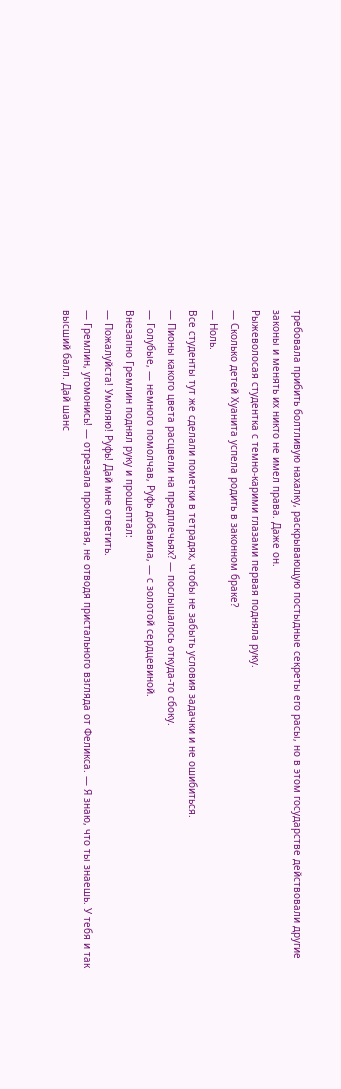требовала прибить болтливую нахалку, раскрывающую постыдные секреты его расы, но в этом государстве действовали другие законы и менять их никто не имел права. Даже он.
Рыжеволосая студентка с темно-карими глазами первая подняла руку.
— Сколько детей Хуанита успела родить в законном браке?
— Ноль.
Все студенты тут же сделали пометки в тетрадях, чтобы не забыть условия задачки и не ошибиться.
— Пионы какого цвета расцвели на предплечьях? — послышалось откуда-то сбоку.
— Голубые, — немного помолчав, Руфь добавила, — с золотой сердцевиной.
Внезапно Гремлин поднял руку и прошептал:
— Пожалуйста! Умоляю! Руфь! Дай мне ответить.
— Гремлин, угомонись! — отрезала проклятая, не отводя пристального взгляда от Феликса. — Я знаю, что ты знаешь. У тебя и так высший балл. Дай шанс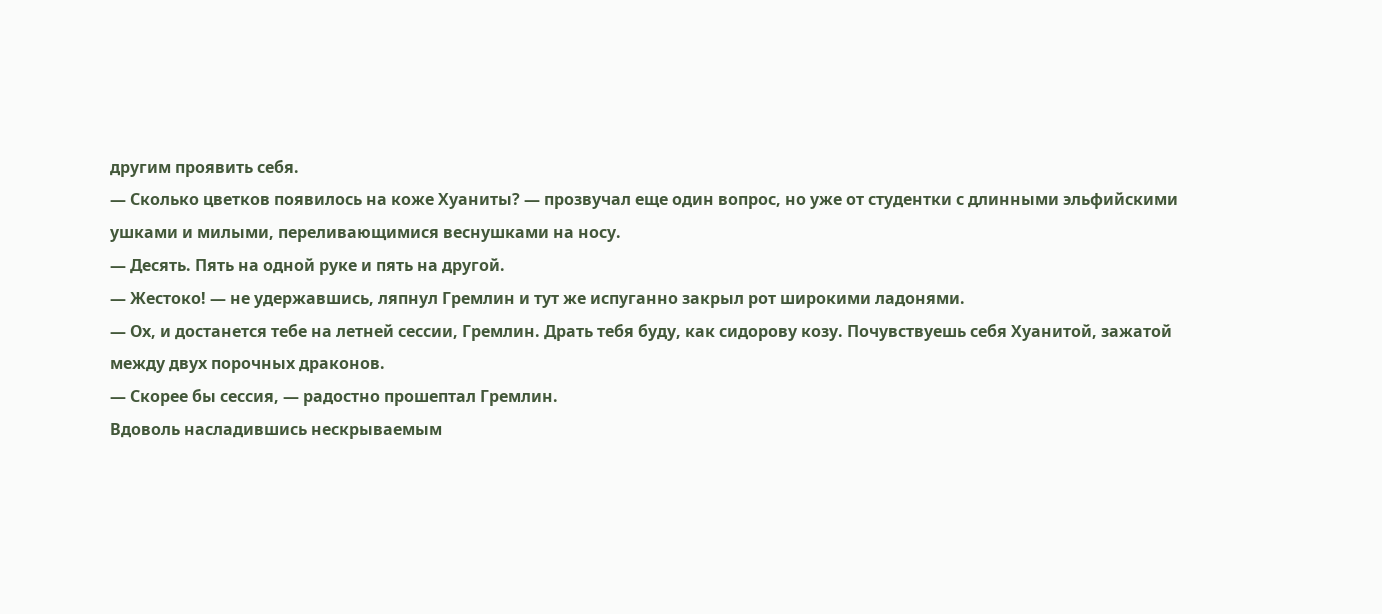другим проявить себя.
— Сколько цветков появилось на коже Хуаниты? — прозвучал еще один вопрос, но уже от студентки с длинными эльфийскими ушками и милыми, переливающимися веснушками на носу.
— Десять. Пять на одной руке и пять на другой.
— Жестоко! — не удержавшись, ляпнул Гремлин и тут же испуганно закрыл рот широкими ладонями.
— Ох, и достанется тебе на летней сессии, Гремлин. Драть тебя буду, как сидорову козу. Почувствуешь себя Хуанитой, зажатой между двух порочных драконов.
— Скорее бы сессия, — радостно прошептал Гремлин.
Вдоволь насладившись нескрываемым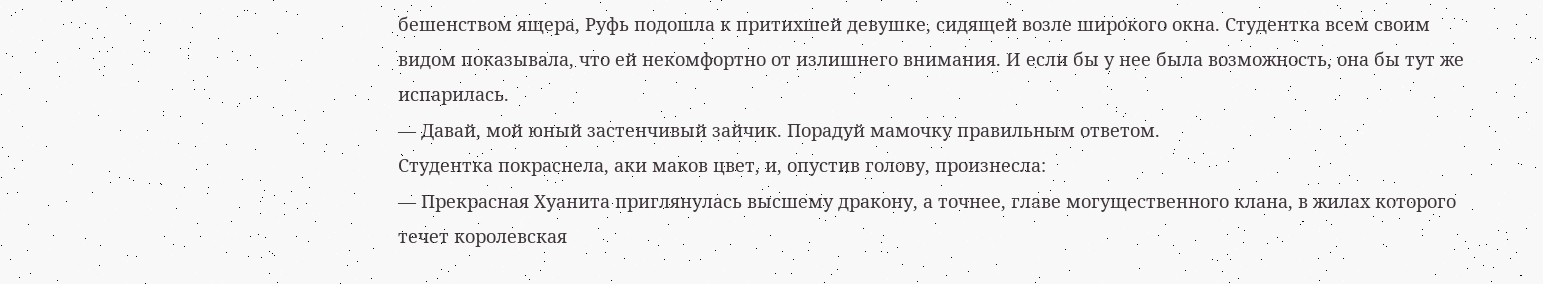бешенством ящера, Руфь подошла к притихшей девушке, сидящей возле широкого окна. Студентка всем своим видом показывала, что ей некомфортно от излишнего внимания. И если бы у нее была возможность, она бы тут же испарилась.
— Давай, мой юный застенчивый зайчик. Порадуй мамочку правильным ответом.
Студентка покраснела, аки маков цвет, и, опустив голову, произнесла:
— Прекрасная Хуанита приглянулась высшему дракону, а точнее, главе могущественного клана, в жилах которого течет королевская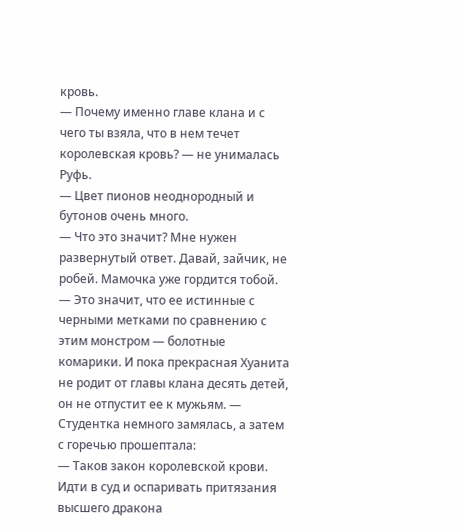кровь.
— Почему именно главе клана и с чего ты взяла, что в нем течет королевская кровь? — не унималась Руфь.
— Цвет пионов неоднородный и бутонов очень много.
— Что это значит? Мне нужен развернутый ответ. Давай, зайчик, не робей. Мамочка уже гордится тобой.
— Это значит, что ее истинные с черными метками по сравнению с этим монстром — болотные комарики. И пока прекрасная Хуанита не родит от главы клана десять детей, он не отпустит ее к мужьям. — Студентка немного замялась, а затем с горечью прошептала:
— Таков закон королевской крови. Идти в суд и оспаривать притязания высшего дракона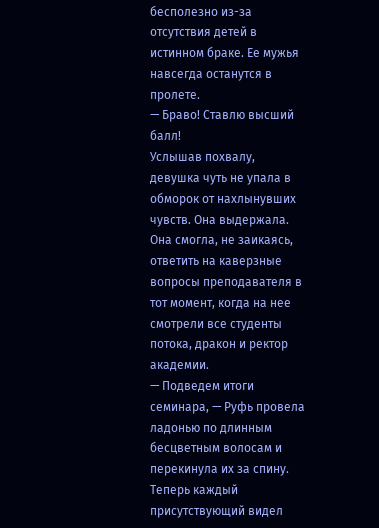бесполезно из-за отсутствия детей в истинном браке. Ее мужья навсегда останутся в пролете.
— Браво! Ставлю высший балл!
Услышав похвалу, девушка чуть не упала в обморок от нахлынувших чувств. Она выдержала. Она смогла, не заикаясь, ответить на каверзные вопросы преподавателя в тот момент, когда на нее смотрели все студенты потока, дракон и ректор академии.
— Подведем итоги семинара, — Руфь провела ладонью по длинным бесцветным волосам и перекинула их за спину. Теперь каждый присутствующий видел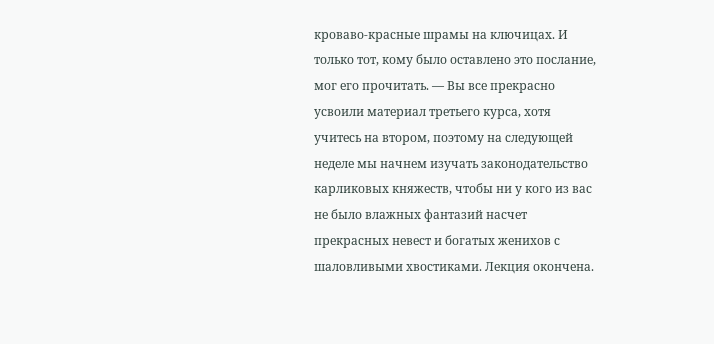кроваво-красные шрамы на ключицах. И только тот, кому было оставлено это послание, мог его прочитать. — Вы все прекрасно усвоили материал третьего курса, хотя учитесь на втором, поэтому на следующей неделе мы начнем изучать законодательство карликовых княжеств, чтобы ни у кого из вас не было влажных фантазий насчет прекрасных невест и богатых женихов с шаловливыми хвостиками. Лекция окончена.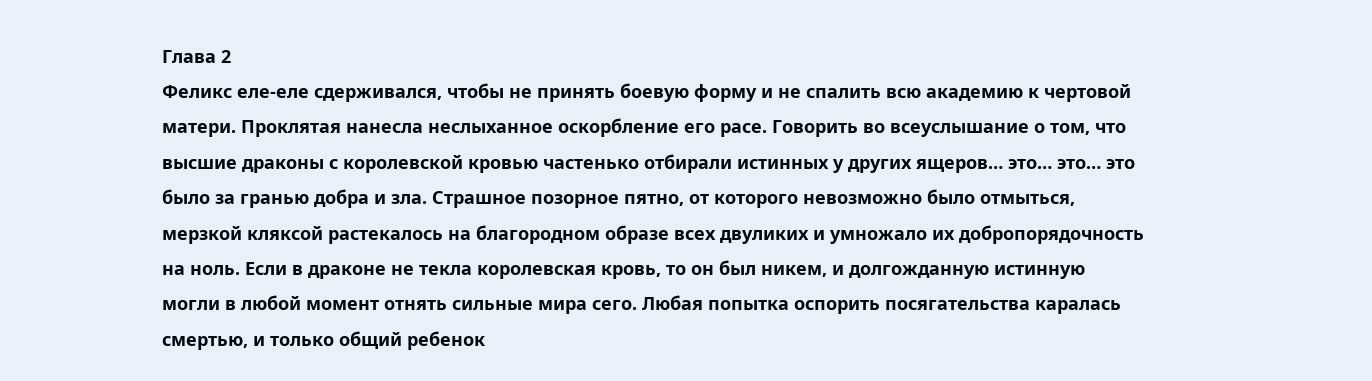Глава 2
Феликс еле-еле сдерживался, чтобы не принять боевую форму и не спалить всю академию к чертовой матери. Проклятая нанесла неслыханное оскорбление его расе. Говорить во всеуслышание о том, что высшие драконы с королевской кровью частенько отбирали истинных у других ящеров… это… это… это было за гранью добра и зла. Страшное позорное пятно, от которого невозможно было отмыться, мерзкой кляксой растекалось на благородном образе всех двуликих и умножало их добропорядочность на ноль. Если в драконе не текла королевская кровь, то он был никем, и долгожданную истинную могли в любой момент отнять сильные мира сего. Любая попытка оспорить посягательства каралась смертью, и только общий ребенок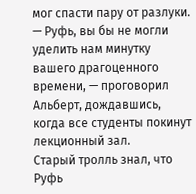мог спасти пару от разлуки.
— Руфь, вы бы не могли уделить нам минутку вашего драгоценного времени, — проговорил Альберт, дождавшись, когда все студенты покинут лекционный зал.
Старый тролль знал, что Руфь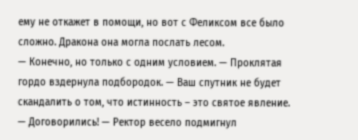ему не откажет в помощи, но вот с Феликсом все было сложно. Дракона она могла послать лесом.
— Конечно, но только с одним условием. — Проклятая гордо вздернула подбородок. — Ваш спутник не будет скандалить о том, что истинность – это святое явление.
— Договорились! — Ректор весело подмигнул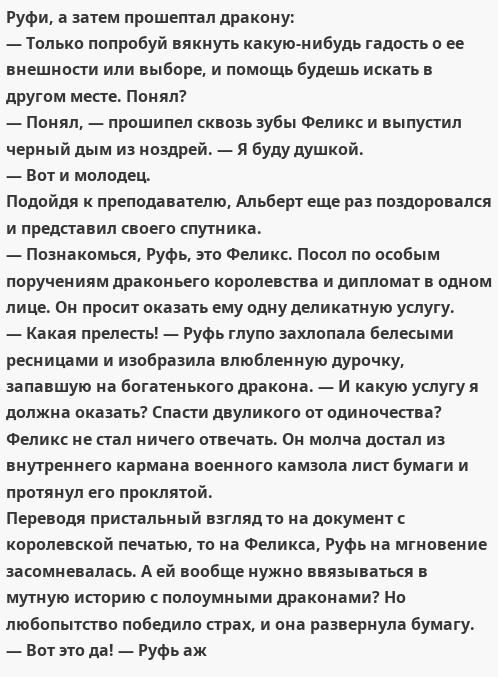Руфи, а затем прошептал дракону:
— Только попробуй вякнуть какую-нибудь гадость о ее внешности или выборе, и помощь будешь искать в другом месте. Понял?
— Понял, — прошипел сквозь зубы Феликс и выпустил черный дым из ноздрей. — Я буду душкой.
— Вот и молодец.
Подойдя к преподавателю, Альберт еще раз поздоровался и представил своего спутника.
— Познакомься, Руфь, это Феликс. Посол по особым поручениям драконьего королевства и дипломат в одном лице. Он просит оказать ему одну деликатную услугу.
— Какая прелесть! — Руфь глупо захлопала белесыми ресницами и изобразила влюбленную дурочку, запавшую на богатенького дракона. — И какую услугу я должна оказать? Спасти двуликого от одиночества?
Феликс не стал ничего отвечать. Он молча достал из внутреннего кармана военного камзола лист бумаги и протянул его проклятой.
Переводя пристальный взгляд то на документ с королевской печатью, то на Феликса, Руфь на мгновение засомневалась. А ей вообще нужно ввязываться в мутную историю с полоумными драконами? Но любопытство победило страх, и она развернула бумагу.
— Вот это да! — Руфь аж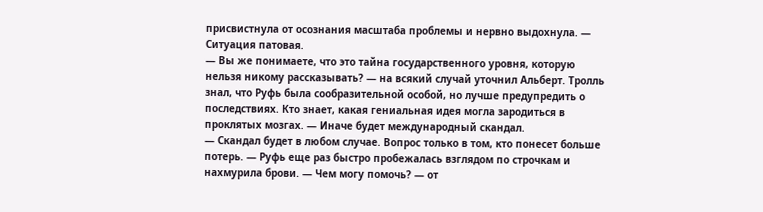присвистнула от осознания масштаба проблемы и нервно выдохнула. — Ситуация патовая.
— Вы же понимаете, что это тайна государственного уровня, которую нельзя никому рассказывать? — на всякий случай уточнил Альберт. Тролль знал, что Руфь была сообразительной особой, но лучше предупредить о последствиях. Кто знает, какая гениальная идея могла зародиться в проклятых мозгах. — Иначе будет международный скандал.
— Скандал будет в любом случае. Вопрос только в том, кто понесет больше потерь. — Руфь еще раз быстро пробежалась взглядом по строчкам и нахмурила брови. — Чем могу помочь? — от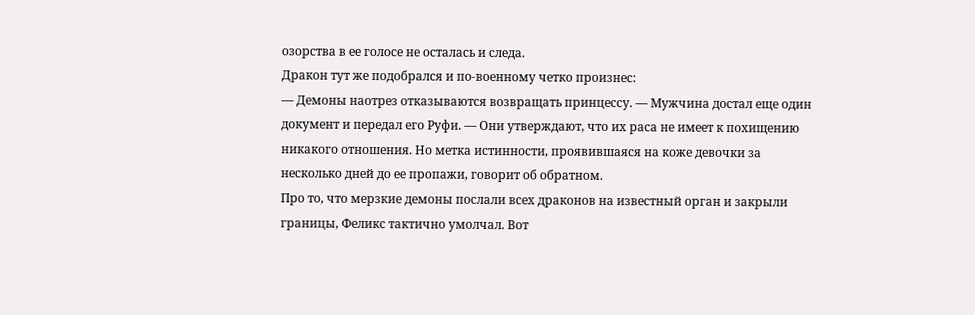озорства в ее голосе не осталась и следа.
Дракон тут же подобрался и по-военному четко произнес:
— Демоны наотрез отказываются возвращать принцессу. — Мужчина достал еще один документ и передал его Руфи. — Они утверждают, что их раса не имеет к похищению никакого отношения. Но метка истинности, проявившаяся на коже девочки за несколько дней до ее пропажи, говорит об обратном.
Про то, что мерзкие демоны послали всех драконов на известный орган и закрыли границы, Феликс тактично умолчал. Вот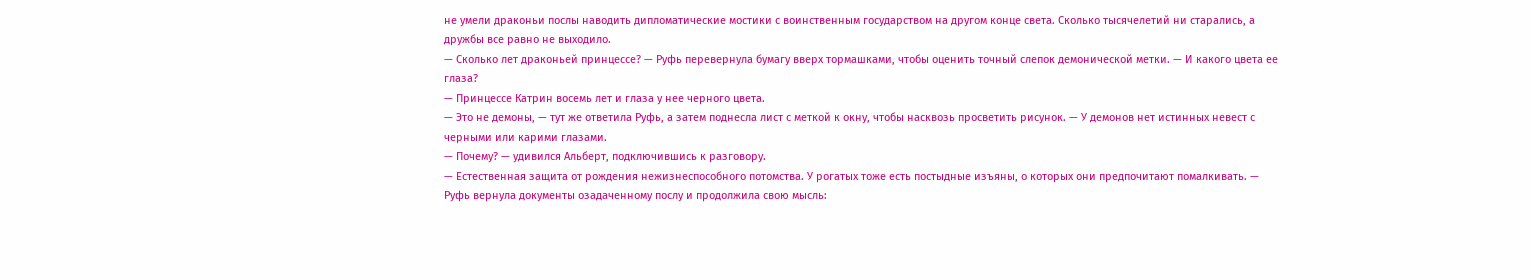не умели драконьи послы наводить дипломатические мостики с воинственным государством на другом конце света. Сколько тысячелетий ни старались, а дружбы все равно не выходило.
— Сколько лет драконьей принцессе? — Руфь перевернула бумагу вверх тормашками, чтобы оценить точный слепок демонической метки. — И какого цвета ее глаза?
— Принцессе Катрин восемь лет и глаза у нее черного цвета.
— Это не демоны, — тут же ответила Руфь, а затем поднесла лист с меткой к окну, чтобы насквозь просветить рисунок. — У демонов нет истинных невест с черными или карими глазами.
— Почему? — удивился Альберт, подключившись к разговору.
— Естественная защита от рождения нежизнеспособного потомства. У рогатых тоже есть постыдные изъяны, о которых они предпочитают помалкивать. — Руфь вернула документы озадаченному послу и продолжила свою мысль: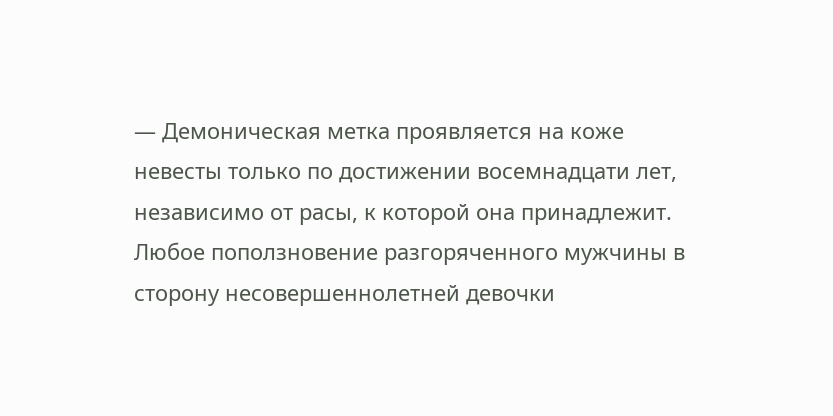— Демоническая метка проявляется на коже невесты только по достижении восемнадцати лет, независимо от расы, к которой она принадлежит. Любое поползновение разгоряченного мужчины в сторону несовершеннолетней девочки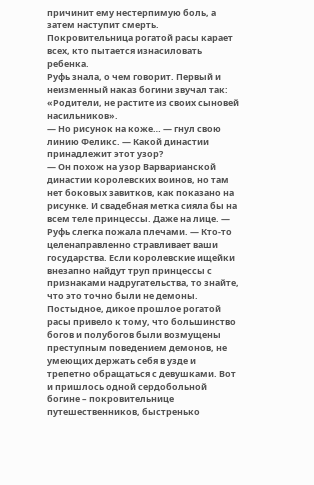причинит ему нестерпимую боль, а затем наступит смерть. Покровительница рогатой расы карает всех, кто пытается изнасиловать ребенка.
Руфь знала, о чем говорит. Первый и неизменный наказ богини звучал так: «Родители, не растите из своих сыновей насильников».
— Но рисунок на коже… — гнул свою линию Феликс. — Какой династии принадлежит этот узор?
— Он похож на узор Варварианской династии королевских воинов, но там нет боковых завитков, как показано на рисунке. И свадебная метка сияла бы на всем теле принцессы. Даже на лице. — Руфь слегка пожала плечами. — Кто-то целенаправленно стравливает ваши государства. Если королевские ищейки внезапно найдут труп принцессы с признаками надругательства, то знайте, что это точно были не демоны.
Постыдное, дикое прошлое рогатой расы привело к тому, что большинство богов и полубогов были возмущены преступным поведением демонов, не умеющих держать себя в узде и трепетно обращаться с девушками. Вот и пришлось одной сердобольной богине – покровительнице путешественников, быстренько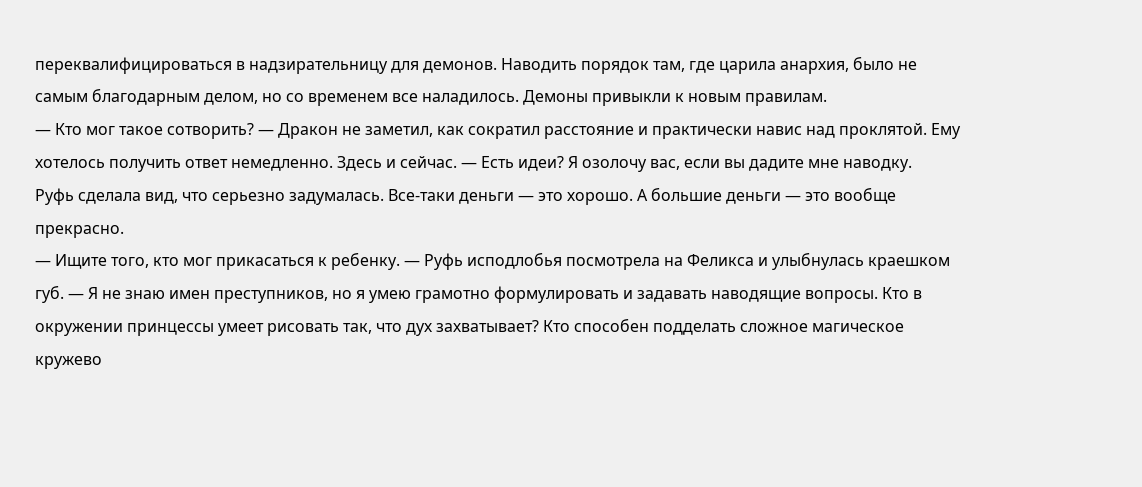переквалифицироваться в надзирательницу для демонов. Наводить порядок там, где царила анархия, было не самым благодарным делом, но со временем все наладилось. Демоны привыкли к новым правилам.
— Кто мог такое сотворить? — Дракон не заметил, как сократил расстояние и практически навис над проклятой. Ему хотелось получить ответ немедленно. Здесь и сейчас. — Есть идеи? Я озолочу вас, если вы дадите мне наводку.
Руфь сделала вид, что серьезно задумалась. Все-таки деньги — это хорошо. А большие деньги — это вообще прекрасно.
— Ищите того, кто мог прикасаться к ребенку. — Руфь исподлобья посмотрела на Феликса и улыбнулась краешком губ. — Я не знаю имен преступников, но я умею грамотно формулировать и задавать наводящие вопросы. Кто в окружении принцессы умеет рисовать так, что дух захватывает? Кто способен подделать сложное магическое кружево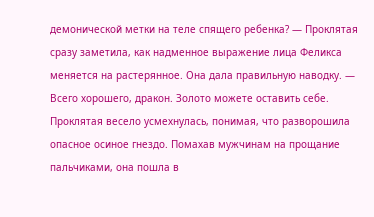демонической метки на теле спящего ребенка? — Проклятая сразу заметила, как надменное выражение лица Феликса меняется на растерянное. Она дала правильную наводку. — Всего хорошего, дракон. Золото можете оставить себе.
Проклятая весело усмехнулась, понимая, что разворошила опасное осиное гнездо. Помахав мужчинам на прощание пальчиками, она пошла в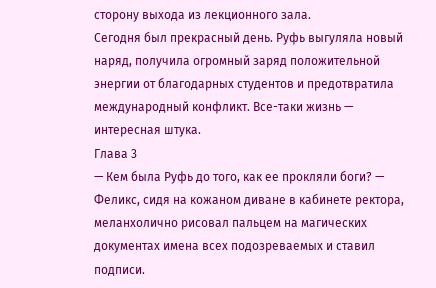сторону выхода из лекционного зала.
Сегодня был прекрасный день. Руфь выгуляла новый наряд, получила огромный заряд положительной энергии от благодарных студентов и предотвратила международный конфликт. Все-таки жизнь — интересная штука.
Глава 3
— Кем была Руфь до того, как ее прокляли боги? — Феликс, сидя на кожаном диване в кабинете ректора, меланхолично рисовал пальцем на магических документах имена всех подозреваемых и ставил подписи.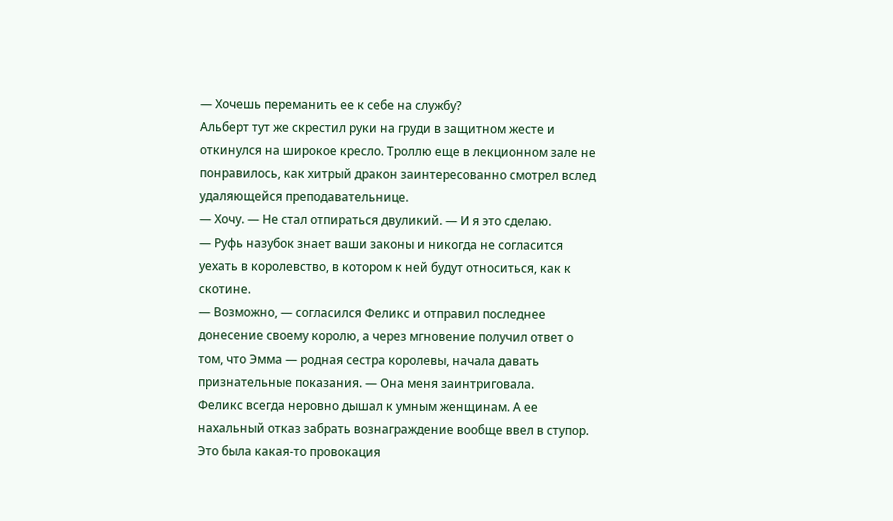— Хочешь переманить ее к себе на службу?
Альберт тут же скрестил руки на груди в защитном жесте и откинулся на широкое кресло. Троллю еще в лекционном зале не понравилось, как хитрый дракон заинтересованно смотрел вслед удаляющейся преподавательнице.
— Хочу. — Не стал отпираться двуликий. — И я это сделаю.
— Руфь назубок знает ваши законы и никогда не согласится уехать в королевство, в котором к ней будут относиться, как к скотине.
— Возможно, — согласился Феликс и отправил последнее донесение своему королю, а через мгновение получил ответ о том, что Эмма — родная сестра королевы, начала давать признательные показания. — Она меня заинтриговала.
Феликс всегда неровно дышал к умным женщинам. А ее нахальный отказ забрать вознаграждение вообще ввел в ступор. Это была какая-то провокация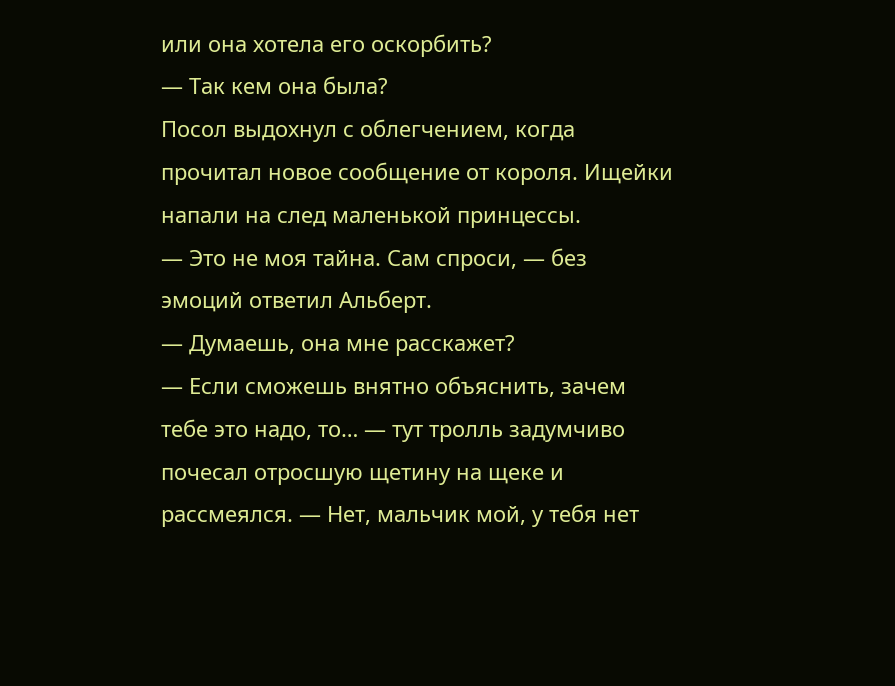или она хотела его оскорбить?
— Так кем она была?
Посол выдохнул с облегчением, когда прочитал новое сообщение от короля. Ищейки напали на след маленькой принцессы.
— Это не моя тайна. Сам спроси, — без эмоций ответил Альберт.
— Думаешь, она мне расскажет?
— Если сможешь внятно объяснить, зачем тебе это надо, то… — тут тролль задумчиво почесал отросшую щетину на щеке и рассмеялся. — Нет, мальчик мой, у тебя нет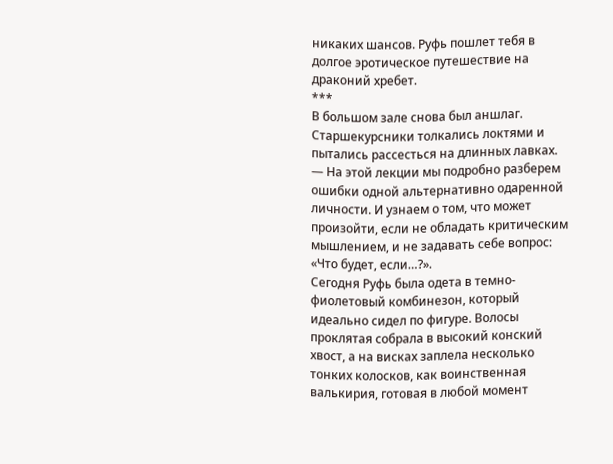никаких шансов. Руфь пошлет тебя в долгое эротическое путешествие на драконий хребет.
***
В большом зале снова был аншлаг. Старшекурсники толкались локтями и пытались рассесться на длинных лавках.
— На этой лекции мы подробно разберем ошибки одной альтернативно одаренной личности. И узнаем о том, что может произойти, если не обладать критическим мышлением, и не задавать себе вопрос: «Что будет, если…?».
Сегодня Руфь была одета в темно-фиолетовый комбинезон, который идеально сидел по фигуре. Волосы проклятая собрала в высокий конский хвост, а на висках заплела несколько тонких колосков, как воинственная валькирия, готовая в любой момент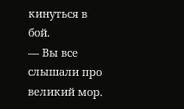кинуться в бой.
— Вы все слышали про великий мор.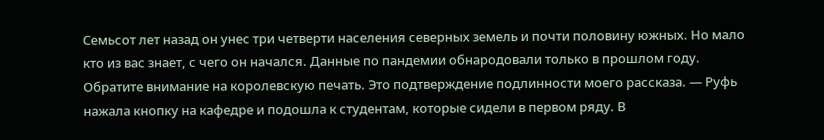Семьсот лет назад он унес три четверти населения северных земель и почти половину южных. Но мало кто из вас знает, с чего он начался. Данные по пандемии обнародовали только в прошлом году. Обратите внимание на королевскую печать. Это подтверждение подлинности моего рассказа. — Руфь нажала кнопку на кафедре и подошла к студентам, которые сидели в первом ряду. В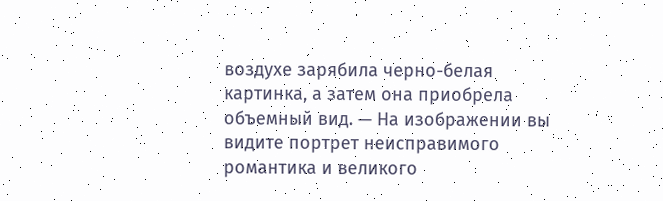воздухе зарябила черно-белая картинка, а затем она приобрела объемный вид. — На изображении вы видите портрет неисправимого романтика и великого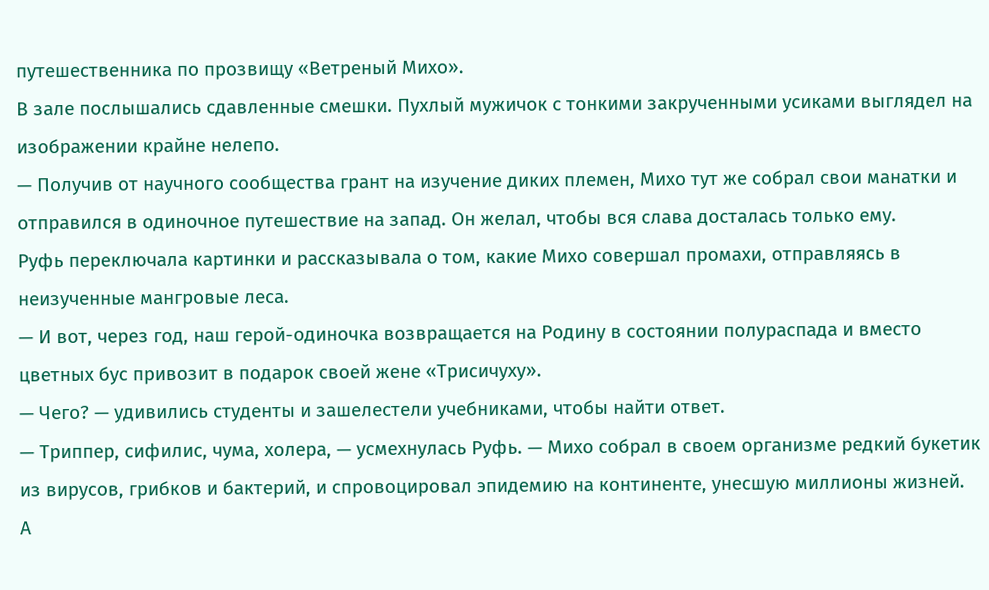путешественника по прозвищу «Ветреный Михо».
В зале послышались сдавленные смешки. Пухлый мужичок с тонкими закрученными усиками выглядел на изображении крайне нелепо.
— Получив от научного сообщества грант на изучение диких племен, Михо тут же собрал свои манатки и отправился в одиночное путешествие на запад. Он желал, чтобы вся слава досталась только ему.
Руфь переключала картинки и рассказывала о том, какие Михо совершал промахи, отправляясь в неизученные мангровые леса.
— И вот, через год, наш герой-одиночка возвращается на Родину в состоянии полураспада и вместо цветных бус привозит в подарок своей жене «Трисичуху».
— Чего? — удивились студенты и зашелестели учебниками, чтобы найти ответ.
— Триппер, сифилис, чума, холера, — усмехнулась Руфь. — Михо собрал в своем организме редкий букетик из вирусов, грибков и бактерий, и спровоцировал эпидемию на континенте, унесшую миллионы жизней.
А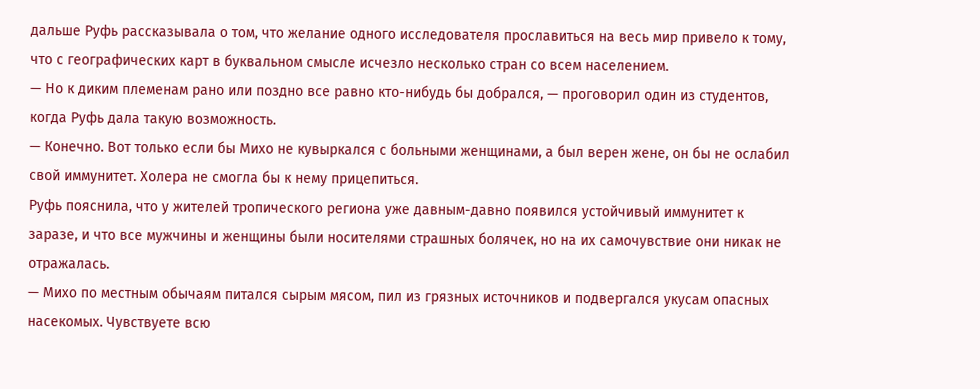дальше Руфь рассказывала о том, что желание одного исследователя прославиться на весь мир привело к тому, что с географических карт в буквальном смысле исчезло несколько стран со всем населением.
— Но к диким племенам рано или поздно все равно кто-нибудь бы добрался, — проговорил один из студентов, когда Руфь дала такую возможность.
— Конечно. Вот только если бы Михо не кувыркался с больными женщинами, а был верен жене, он бы не ослабил свой иммунитет. Холера не смогла бы к нему прицепиться.
Руфь пояснила, что у жителей тропического региона уже давным-давно появился устойчивый иммунитет к заразе, и что все мужчины и женщины были носителями страшных болячек, но на их самочувствие они никак не отражалась.
— Михо по местным обычаям питался сырым мясом, пил из грязных источников и подвергался укусам опасных насекомых. Чувствуете всю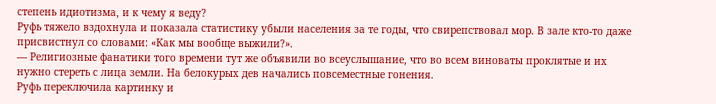степень идиотизма, и к чему я веду?
Руфь тяжело вздохнула и показала статистику убыли населения за те годы, что свирепствовал мор. В зале кто-то даже присвистнул со словами: «Как мы вообще выжили?».
— Религиозные фанатики того времени тут же объявили во всеуслышание, что во всем виноваты проклятые и их нужно стереть с лица земли. На белокурых дев начались повсеместные гонения.
Руфь переключила картинку и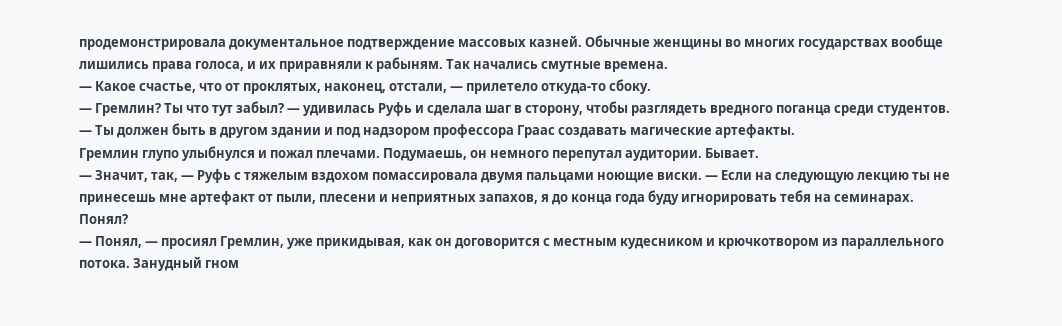продемонстрировала документальное подтверждение массовых казней. Обычные женщины во многих государствах вообще лишились права голоса, и их приравняли к рабыням. Так начались смутные времена.
— Какое счастье, что от проклятых, наконец, отстали, — прилетело откуда-то сбоку.
— Гремлин? Ты что тут забыл? — удивилась Руфь и сделала шаг в сторону, чтобы разглядеть вредного поганца среди студентов. — Ты должен быть в другом здании и под надзором профессора Граас создавать магические артефакты.
Гремлин глупо улыбнулся и пожал плечами. Подумаешь, он немного перепутал аудитории. Бывает.
— Значит, так, — Руфь с тяжелым вздохом помассировала двумя пальцами ноющие виски. — Если на следующую лекцию ты не принесешь мне артефакт от пыли, плесени и неприятных запахов, я до конца года буду игнорировать тебя на семинарах. Понял?
— Понял, — просиял Гремлин, уже прикидывая, как он договорится с местным кудесником и крючкотвором из параллельного потока. Занудный гном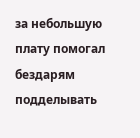за небольшую плату помогал бездарям подделывать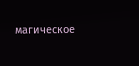магическое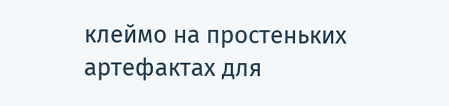клеймо на простеньких артефактах для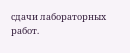сдачи лабораторных работ.